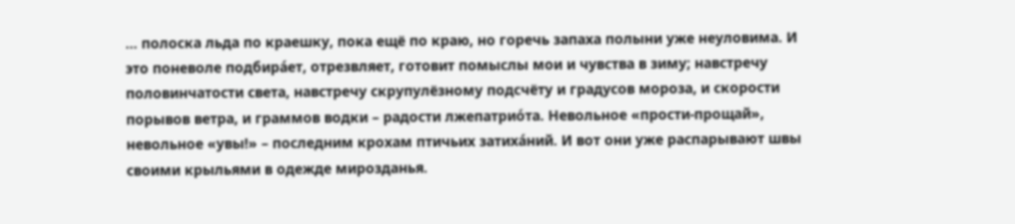... полоска льда по краешку, пока ещё по краю, но горечь запаха полыни уже неуловима. И это поневоле подбира́ет, отрезвляет, готовит помыслы мои и чувства в зиму; навстречу половинчатости света, навстречу скрупулёзному подсчёту и градусов мороза, и скорости порывов ветра, и граммов водки – радости лжепатрио́та. Невольное «прости-прощай», невольное «увы!» – последним крохам птичьих затиха́ний. И вот они уже распарывают швы своими крыльями в одежде мирозданья.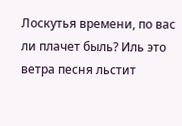Лоскутья времени, по вас ли плачет быль? Иль это ветра песня льстит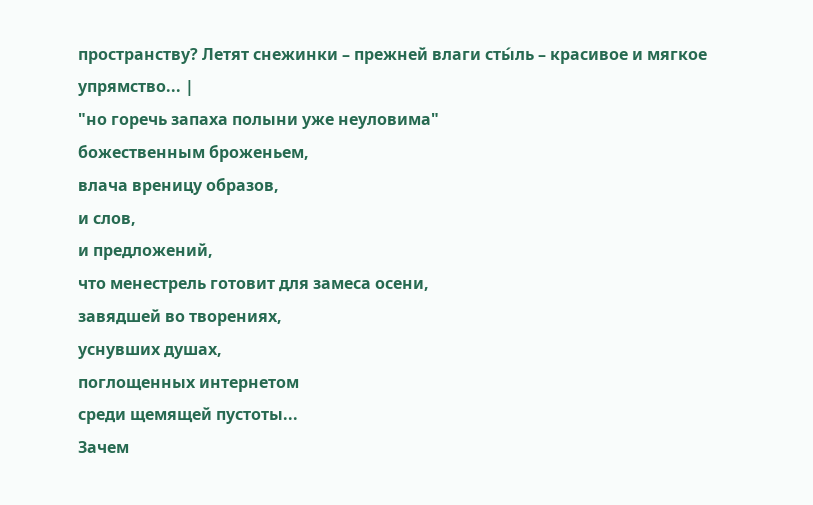пространству? Летят снежинки – прежней влаги сты́ль – красивое и мягкое упрямство... |
"но горечь запаха полыни уже неуловима"
божественным броженьем,
влача вреницу образов,
и слов,
и предложений,
что менестрель готовит для замеса осени,
завядшей во творениях,
уснувших душах,
поглощенных интернетом
среди щемящей пустоты...
Зачем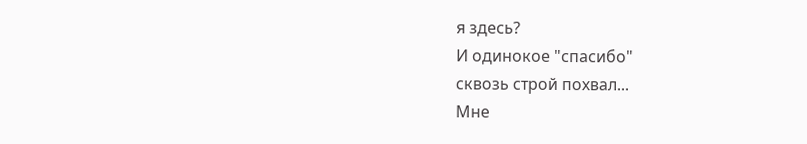я здесь?
И одинокое "спасибо"
сквозь строй похвал...
Мне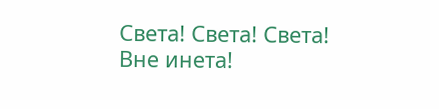Света! Света! Света!
Вне инета!